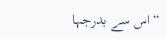“اس سے بدرجہا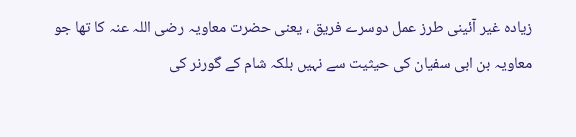زیادہ غیر آئینی طرز عمل دوسرے فریق ، یعنی حضرت معاویہ رضی اللہ عنہ کا تھا جو معاویہ بن ابی سفیان کی حیثیت سے نہیں بلکہ شام کے گورنر کی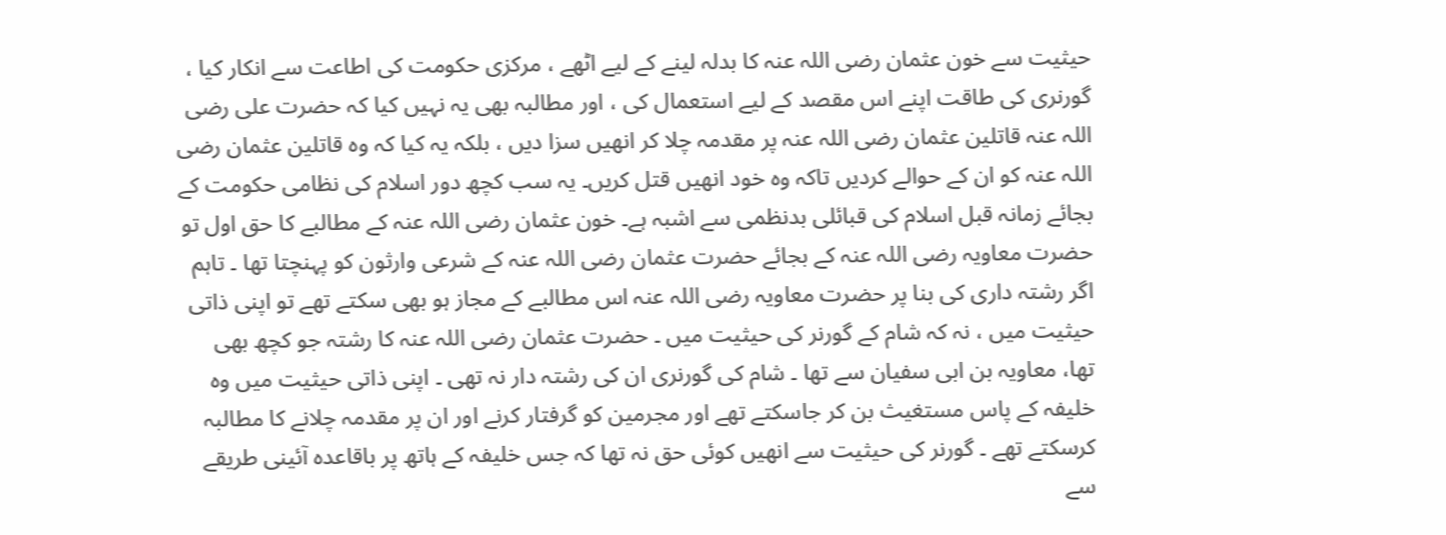حیثیت سے خون عثمان رضی اللہ عنہ کا بدلہ لینے کے لیے اٹھے ، مرکزی حکومت کی اطاعت سے انکار کیا ، گورنری کی طاقت اپنے اس مقصد کے لیے استعمال کی ، اور مطالبہ بھی یہ نہیں کیا کہ حضرت علی رضی اللہ عنہ قاتلین عثمان رضی اللہ عنہ پر مقدمہ چلا کر انھیں سزا دیں ، بلکہ یہ کیا کہ وہ قاتلین عثمان رضی اللہ عنہ کو ان کے حوالے کردیں تاکہ وہ خود انھیں قتل کریں۔ یہ سب کچھ دور اسلام کی نظامی حکومت کے بجائے زمانہ قبل اسلام کی قبائلی بدنظمی سے اشبہ ہے۔ خون عثمان رضی اللہ عنہ کے مطالبے کا حق اول تو حضرت معاویہ رضی اللہ عنہ کے بجائے حضرت عثمان رضی اللہ عنہ کے شرعی وارثون کو پہنچتا تھا ۔ تاہم اگر رشتہ داری کی بنا پر حضرت معاویہ رضی اللہ عنہ اس مطالبے کے مجاز ہو بھی سکتے تھے تو اپنی ذاتی حیثیت میں ، نہ کہ شام کے گورنر کی حیثیت میں ۔ حضرت عثمان رضی اللہ عنہ کا رشتہ جو کچھ بھی تھا، معاویہ بن ابی سفیان سے تھا ۔ شام کی گورنری ان کی رشتہ دار نہ تھی ۔ اپنی ذاتی حیثیت میں وہ خلیفہ کے پاس مستغیث بن کر جاسکتے تھے اور مجرمین کو گرفتار کرنے اور ان پر مقدمہ چلانے کا مطالبہ کرسکتے تھے ۔ گورنر کی حیثیت سے انھیں کوئی حق نہ تھا کہ جس خلیفہ کے ہاتھ پر باقاعدہ آئینی طریقے سے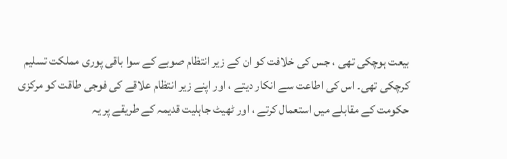بیعت ہوچکی تھی ، جس کی خلافت کو ان کے زیر انتظام صوبے کے سوا باقی پوری مملکت تسلیم کرچکی تھی۔ اس کی اطاعت سے انکار دیتے ، اور اپنے زیر انتظام علاقے کی فوجی طاقت کو مرکزی حکومت کے مقابلے میں استعمال کرتے ، اور ٹھیٹ جاہلیت قدیمہ کے طریقے پر یہ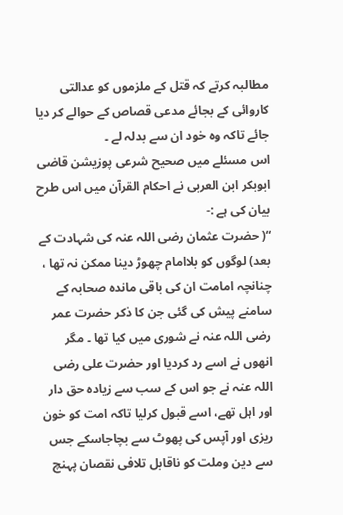مطالبہ کرتے کہ قتل کے ملزموں کو عدالتی کاروائی کے بجائے مدعی قصاص کے حوالے کر دیا جائے تاکہ وہ خود ان سے بدلہ لے ۔
اس مسئلے میں صحیح شرعی پوزیشن قاضی ابوبکر ابن العربی نے احکام القرآن میں اس طرح بیان کی ہے :-
“( حضرت عثمان رضی اللہ عنہ کی شہادت کے بعد) لوگوں کو بلاامام چھوڑ دینا ممکن نہ تھا ، چنانچہ امامت ان کی باقی ماندہ صحابہ کے سامنے پیش کی گئی جن کا ذکر حضرت عمر رضی اللہ عنہ نے شوری میں کیا تھا ۔ مگر انھوں نے اسے رد کردیا اور حضرت علی رضی اللہ عنہ نے جو اس کے سب سے زیادہ حق دار اور اہل تھے، اسے قبول کرلیا تاکہ امت کو خون ریزی اور آپس کی پھوٹ سے بچاجاسکے جس سے دین وملت کو ناقابل تلافی نقصان پہنچ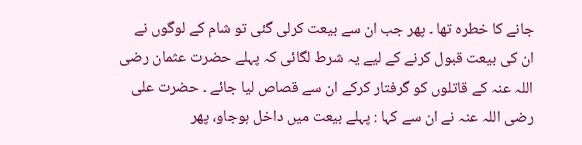جانے کا خطرہ تھا ۔ پھر جب ان سے بیعت کرلی گئی تو شام کے لوگوں نے ان کی بیعت قبول کرنے کے لیے یہ شرط لگائی کہ پہلے حضرت عثمان رضی اللہ عنہ کے قاتلوں کو گرفتار کرکے ان سے قصاص لیا جائے ۔ حضرت علی رضی اللہ عنہ نے ان سے کہا : پہلے بیعت میں داخل ہوجاو، پھر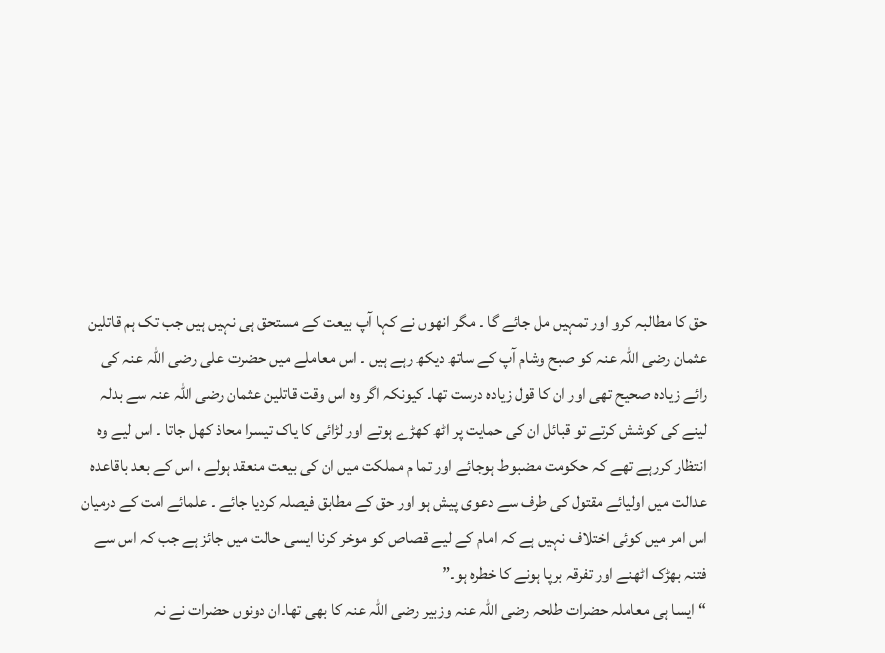حق کا مطالبہ کرو اور تمہیں مل جائے گا ۔ مگر انھوں نے کہا آپ بیعت کے مستحق ہی نہیں ہیں جب تک ہم قاتلین عثمان رضی اللہ عنہ کو صبح وشام آپ کے ساتھ دیکھ رہے ہیں ۔ اس معاملے میں حضرت علی رضی اللہ عنہ کی رائے زیادہ صحیح تھی اور ان کا قول زیادہ درست تھا۔ کیونکہ اگر وہ اس وقت قاتلین عثمان رضی اللہ عنہ سے بدلہ لینے کی کوشش کرتے تو قبائل ان کی حمایت پر اٹھ کھڑے ہوتے اور لڑائی کا یاک تیسرا محاذ کھل جاتا ۔ اس لیے وہ انتظار کررہے تھے کہ حکومت مضبوط ہوجائے اور تما م مملکت میں ان کی بیعت منعقد ہولے ، اس کے بعد باقاعدہ عدالت میں اولیائے مقتول کی طرف سے دعوی پیش ہو اور حق کے مطابق فیصلہ کردیا جائے ۔ علمائے امت کے درمیان اس امر میں کوئی اختلاف نہیں ہے کہ امام کے لیے قصاص کو موخر کرنا ایسی حالت میں جائز ہے جب کہ اس سے فتنہ بھڑک اٹھنے اور تفرقہ برپا ہونے کا خطرہ ہو۔”
“ایسا ہی معاملہ حضرات طلحہ رضی اللہ عنہ وزبیر رضی اللہ عنہ کا بھی تھا۔ان دونوں حضرات نے نہ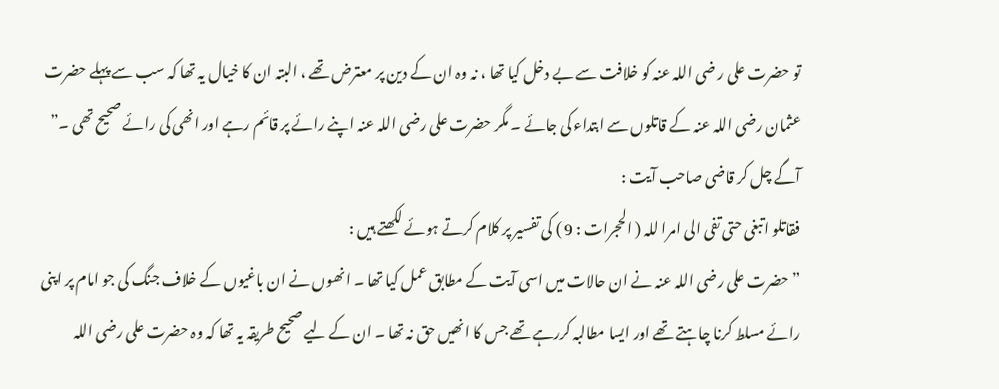تو حضرت علی ر ضی اللہ عنہ کو خلافت سے بے دخل کیا تھا ، نہ وہ ان کے دین پر معترض تھے ، البتہ ان کا خیال یہ تھا کہ سب سے پہلے حضرت عثمان رضی اللہ عنہ کے قاتلوں سے ابتداء کی جائے ۔ مگر حضرت علی رضی اللہ عنہ اپنے رائے پر قائم رہے اور انھی کی رائے صحیح تھی ۔”
آگے چل کر قاضی صاحب آیت :
فقاتلو اتبغی حتی تفی الی امرا للہ ( الحجرات : 9 ) کی تفسیر پر کلام کرتے ہوئے لکھتے ہیں :
” حضرت علی رضی اللہ عنہ نے ان حالات میں اسی آیت کے مطابق عمل کیا تھا ۔ انھوں نے ان باغیوں کے خلاف جنگ کی جو امام پر اپنی رائے مسلط کرنا چاہتے تھے اور ایسا مطالبہ کررہے تھے جس کا انھیں حق نہ تھا ۔ ان کے لیے صحیح طریقہ یہ تھا کہ وہ حضرت علی رضی اللہ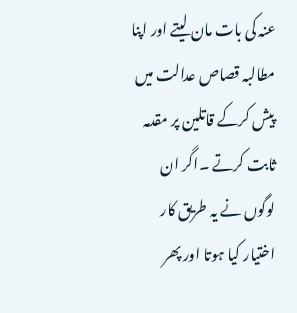عنہ کی بات مان لیتے اور اپنا مطالبہ قصاص عدالت میں پیش کرکے قاتلین پر مقدمہ ثابت کرتے ۔اگر ان لوگوں نے یہ طریق کار اختیار کیا ہوتا اور پھر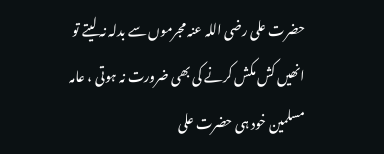حضرت علی رضی اللہ عنہ مجرموں سے بدلہ نہ لیتے تو انھیں کش مکش کرنے کی بھی ضرورت نہ ہوتی ، عامہ مسلمین خود ہی حضرت علی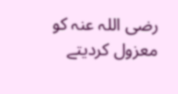رضی اللہ عنہ کو معزول کردیتے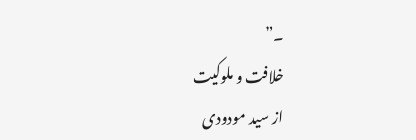۔”
خلافت و ملوکیت
از سید مودودی